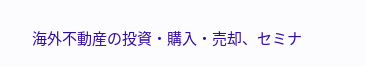海外不動産の投資・購入・売却、セミナ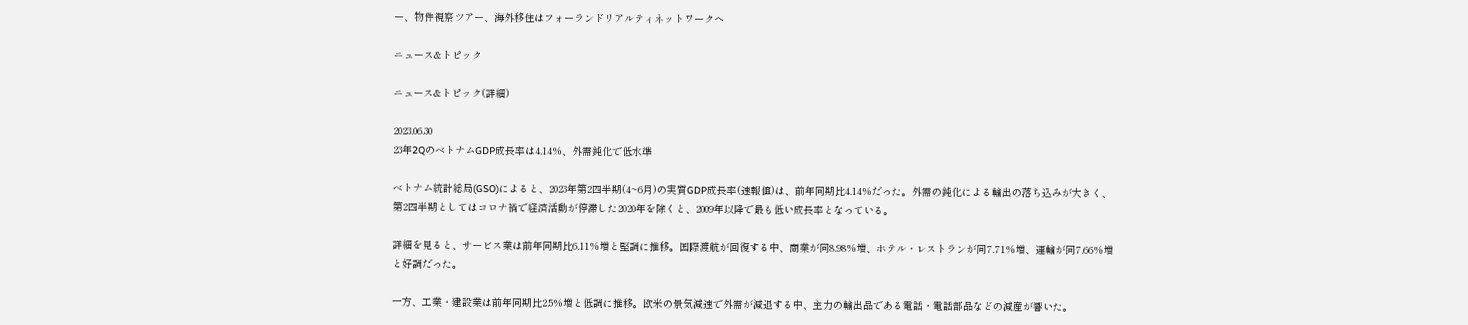ー、物件視察ツアー、海外移住はフォーランドリアルティネットワークへ

ニュース&トピック

ニュース&トピック(詳細)

2023.06.30
23年2QのベトナムGDP成長率は4.14%、外需鈍化で低水準

ベトナム統計総局(GSO)によると、2023年第2四半期(4~6月)の実質GDP成長率(速報値)は、前年同期比4.14%だった。外需の鈍化による輸出の落ち込みが大きく、第2四半期としてはコロナ禍で経済活動が停滞した2020年を除くと、2009年以降で最も低い成長率となっている。

詳細を見ると、サービス業は前年同期比6.11%増と堅調に推移。国際渡航が回復する中、商業が同8.98%増、ホテル・レストランが同7.71%増、運輸が同7.66%増と好調だった。

一方、工業・建設業は前年同期比2.5%増と低調に推移。欧米の景気減速で外需が減退する中、主力の輸出品である電話・電話部品などの減産が響いた。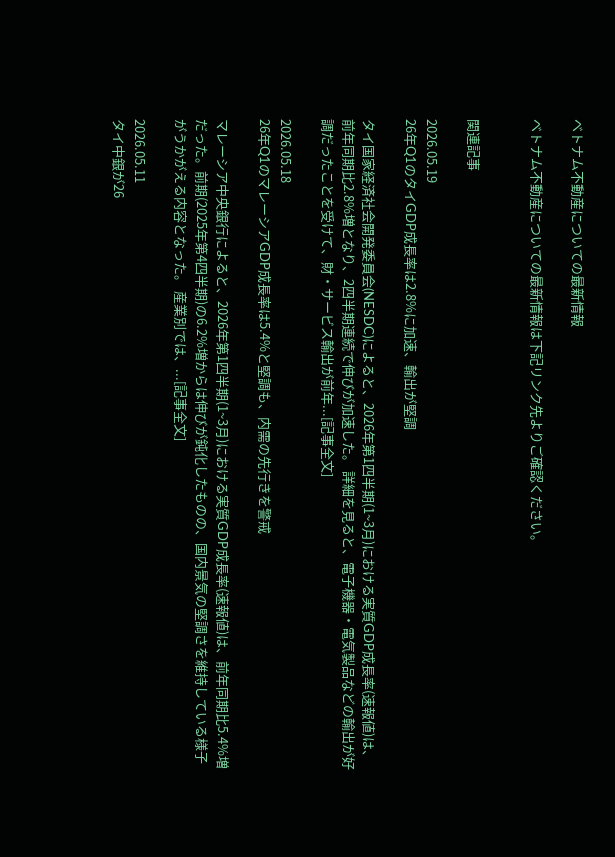ベトナム不動産についての最新情報

ベトナム不動産についての最新情報は下記リンク先よりご確認ください。


関連記事

2026.05.19
26年Q1のタイGDP成長率は2.8%に加速、輸出が堅調

タイ国家経済社会開発委員会(NESDC)によると、2026年第1四半期(1~3月)における実質GDP成長率(速報値)は、前年同期比2.8%増となり、2四半期連続で伸びが加速した。 詳細を見ると、電子機器・電気製品などの輸出が好調だったことを受けて、財・サービス輸出が前年...[記事全文]

2026.05.18
26年Q1のマレーシアGDP成長率は5.4%と堅調も、内需の先行きを警戒

マレーシア中央銀行によると、2026年第1四半期(1~3月)における実質GDP成長率(速報値)は、前年同期比5.4%増だった。前期(2025年第4四半期)の6.2%増からは伸びが鈍化したものの、国内景気の堅調さを維持している様子がうかがえる内容となった。 産業別では、...[記事全文]

2026.05.11
タイ中銀が26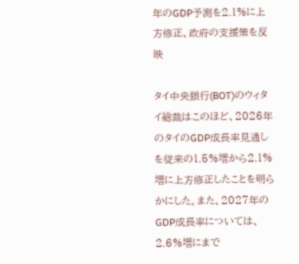年のGDP予測を2.1%に上方修正、政府の支援策を反映

タイ中央銀行(BOT)のウィタイ総裁はこのほど、2026年のタイのGDP成長率見通しを従来の1.5%増から2.1%増に上方修正したことを明らかにした。また、2027年のGDP成長率については、2.6%増にまで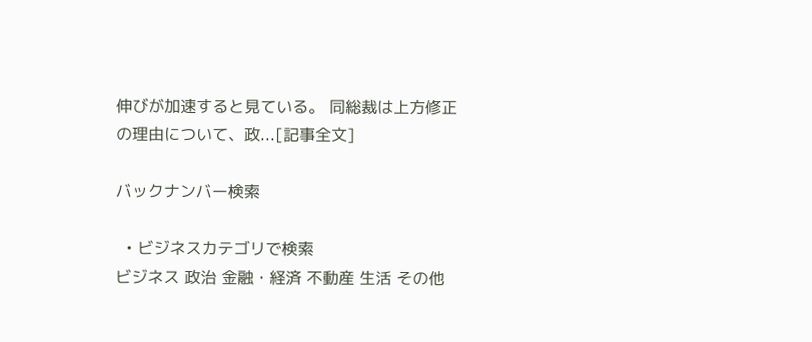伸びが加速すると見ている。 同総裁は上方修正の理由について、政...[記事全文]

バックナンバー検索

  • ビジネスカテゴリで検索
ビジネス 政治 金融・経済 不動産 生活 その他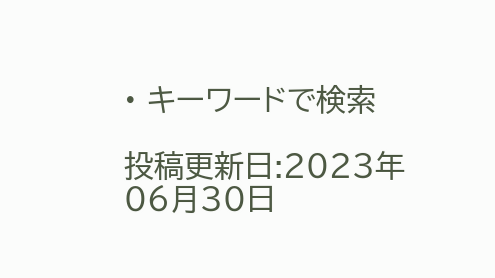• キーワードで検索

投稿更新日:2023年06月30日